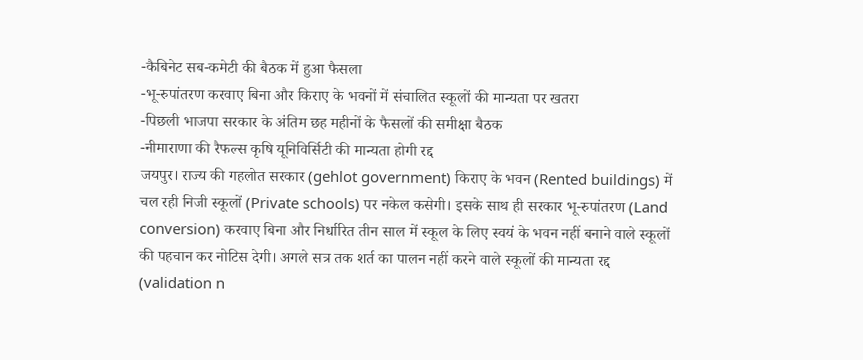-कैबिनेट सब-कमेटी की बैठक में हुआ फैसला
-भू-रुपांतरण करवाए बिना और किराए के भवनों में संचालित स्कूलों की मान्यता पर खतरा
-पिछली भाजपा सरकार के अंतिम छह महीनों के फैसलों की समीक्षा बैठक
-नीमाराणा की रैफल्स कृषि यूनिविर्सिटी की मान्यता होगी रद्द
जयपुर। राज्य की गहलोत सरकार (gehlot government) किराए के भवन (Rented buildings) में चल रही निजी स्कूलों (Private schools) पर नकेल कसेगी। इसके साथ ही सरकार भू-रुपांतरण (Land conversion) करवाए बिना और निर्धारित तीन साल में स्कूल के लिए स्वयं के भवन नहीं बनाने वाले स्कूलों की पहचान कर नोटिस देगी। अगले सत्र तक शर्त का पालन नहीं करने वाले स्कूलों की मान्यता रद्द (validation n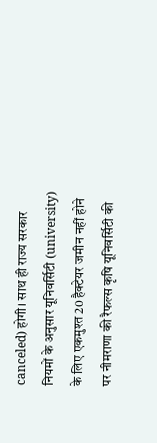canceled) होगी। साथ ही राज्य सरकार नियमों के अनुसार यूनिवर्सिटी (university) के लिए एकमुश्त 20 हैक्टेयर जमीन नहीं होने पर नीमराणा की रैफल्स कृषि यूनिवर्सिटी की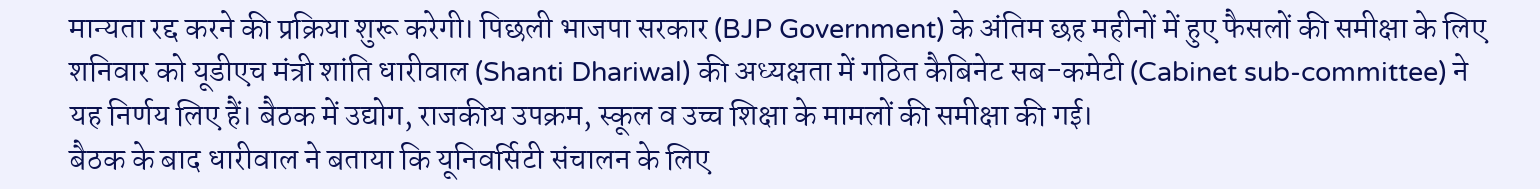मान्यता रद्द करने की प्रक्रिया शुरू करेगी। पिछली भाजपा सरकार (BJP Government) के अंतिम छह महीनों में हुए फैसलों की समीक्षा के लिए शनिवार को यूडीएच मंत्री शांति धारीवाल (Shanti Dhariwal) की अध्यक्षता में गठित कैबिनेट सब-कमेटी (Cabinet sub-committee) ने यह निर्णय लिए हैं। बैठक में उद्योग, राजकीय उपक्रम, स्कूल व उच्च शिक्षा के मामलों की समीक्षा की गई।
बैठक के बाद धारीवाल ने बताया कि यूनिवर्सिटी संचालन के लिए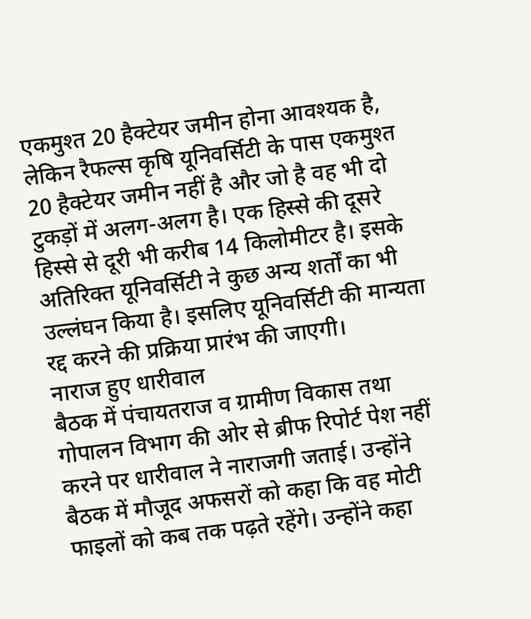एकमुश्त 20 हैक्टेयर जमीन होना आवश्यक है, लेकिन रैफल्स कृषि यूनिवर्सिटी के पास एकमुश्त 20 हैक्टेयर जमीन नहीं है और जो है वह भी दो टुकड़ों में अलग-अलग है। एक हिस्से की दूसरे हिस्से से दूरी भी करीब 14 किलोमीटर है। इसके अतिरिक्त यूनिवर्सिटी ने कुछ अन्य शर्तों का भी उल्लंघन किया है। इसलिए यूनिवर्सिटी की मान्यता रद्द करने की प्रक्रिया प्रारंभ की जाएगी।
नाराज हुए धारीवाल
बैठक में पंचायतराज व ग्रामीण विकास तथा गोपालन विभाग की ओर से ब्रीफ रिपोर्ट पेश नहीं करने पर धारीवाल ने नाराजगी जताई। उन्होंने बैठक में मौजूद अफसरों को कहा कि वह मोटी फाइलों को कब तक पढ़ते रहेंगे। उन्होंने कहा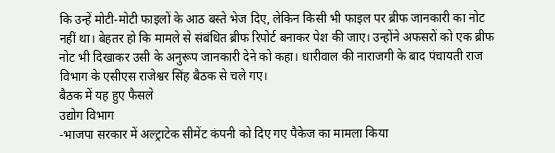कि उन्हें मोटी-मोटी फाइलों के आठ बस्ते भेज दिए, लेकिन किसी भी फाइल पर ब्रीफ जानकारी का नोट नहीं था। बेहतर हो कि मामले से संबंधित ब्रीफ रिपोर्ट बनाकर पेश की जाए। उन्होंने अफसरों को एक ब्रीफ नोट भी दिखाकर उसी के अनुरूप जानकारी देने को कहा। धारीवाल की नाराजगी के बाद पंचायती राज विभाग के एसीएस राजेश्वर सिंह बैठक से चले गए।
बैठक में यह हुए फैसले
उद्योग विभाग
-भाजपा सरकार में अल्ट्राटेक सीमेंट कंपनी को दिए गए पैकेज का मामला किया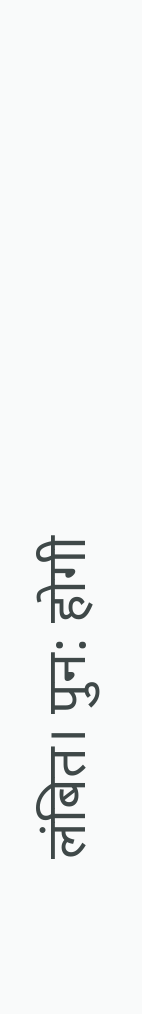लंबित। पुन: होगी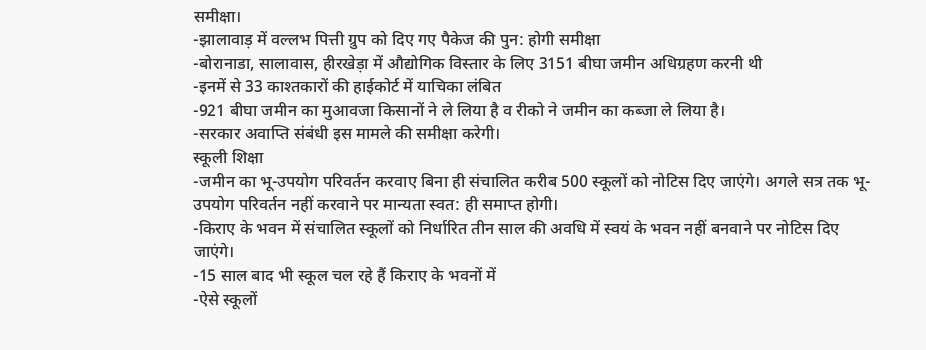समीक्षा।
-झालावाड़ में वल्लभ पित्ती ग्रुप को दिए गए पैकेज की पुन: होगी समीक्षा
-बोरानाडा, सालावास, हीरखेड़ा में औद्योगिक विस्तार के लिए 3151 बीघा जमीन अधिग्रहण करनी थी
-इनमें से 33 काश्तकारों की हाईकोर्ट में याचिका लंबित
-921 बीघा जमीन का मुआवजा किसानों ने ले लिया है व रीको ने जमीन का कब्जा ले लिया है।
-सरकार अवाप्ति संबंधी इस मामले की समीक्षा करेगी।
स्कूली शिक्षा
-जमीन का भू-उपयोग परिवर्तन करवाए बिना ही संचालित करीब 500 स्कूलों को नोटिस दिए जाएंगे। अगले सत्र तक भू-उपयोग परिवर्तन नहीं करवाने पर मान्यता स्वत: ही समाप्त होगी।
-किराए के भवन में संचालित स्कूलों को निर्धारित तीन साल की अवधि में स्वयं के भवन नहीं बनवाने पर नोटिस दिए जाएंगे।
-15 साल बाद भी स्कूल चल रहे हैं किराए के भवनों में
-ऐसे स्कूलों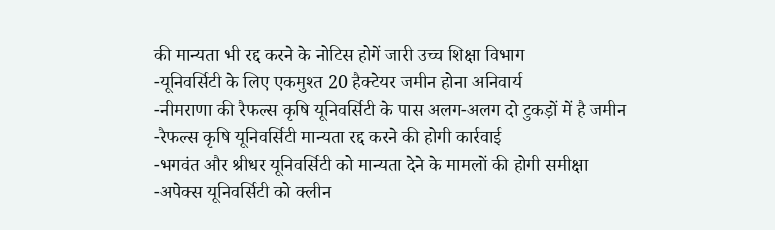की मान्यता भी रद्द करने के नोटिस होगें जारी उच्च शिक्षा विभाग
-यूनिवर्सिटी के लिए एकमुश्त 20 हैक्टेयर जमीन होना अनिवार्य
-नीमराणा की रैफल्स कृषि यूनिवर्सिटी के पास अलग-अलग दो टुकड़ों में है जमीन
-रैफल्स कृषि यूनिवर्सिटी मान्यता रद्द करने की होगी कार्रवाई
-भगवंत और श्रीधर यूनिवर्सिटी को मान्यता देने के मामलों की होगी समीक्षा
-अपेक्स यूनिवर्सिटी को क्लीन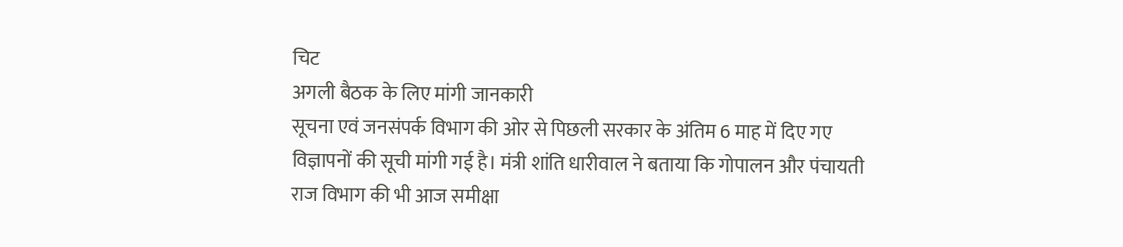चिट
अगली बैठक के लिए मांगी जानकारी
सूचना एवं जनसंपर्क विभाग की ओर से पिछली सरकार के अंतिम 6 माह में दिए गए विज्ञापनों की सूची मांगी गई है। मंत्री शांति धारीवाल ने बताया कि गोपालन और पंचायती राज विभाग की भी आज समीक्षा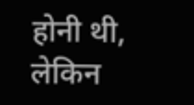होनी थी, लेकिन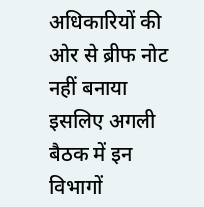अधिकारियों की ओर से ब्रीफ नोट नहीं बनाया इसलिए अगली बैठक में इन विभागों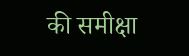की समीक्षा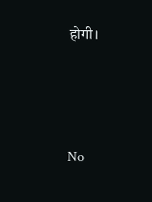होगी।





No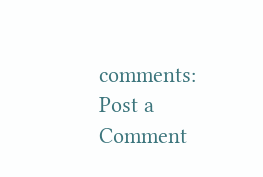comments:
Post a Comment